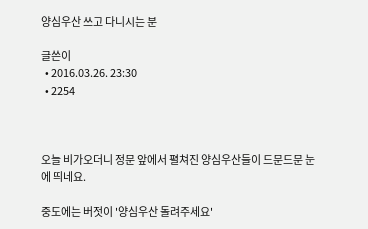양심우산 쓰고 다니시는 분

글쓴이
  • 2016.03.26. 23:30
  • 2254



오늘 비가오더니 정문 앞에서 펼쳐진 양심우산들이 드문드문 눈에 띄네요.

중도에는 버젓이 '양심우산 돌려주세요'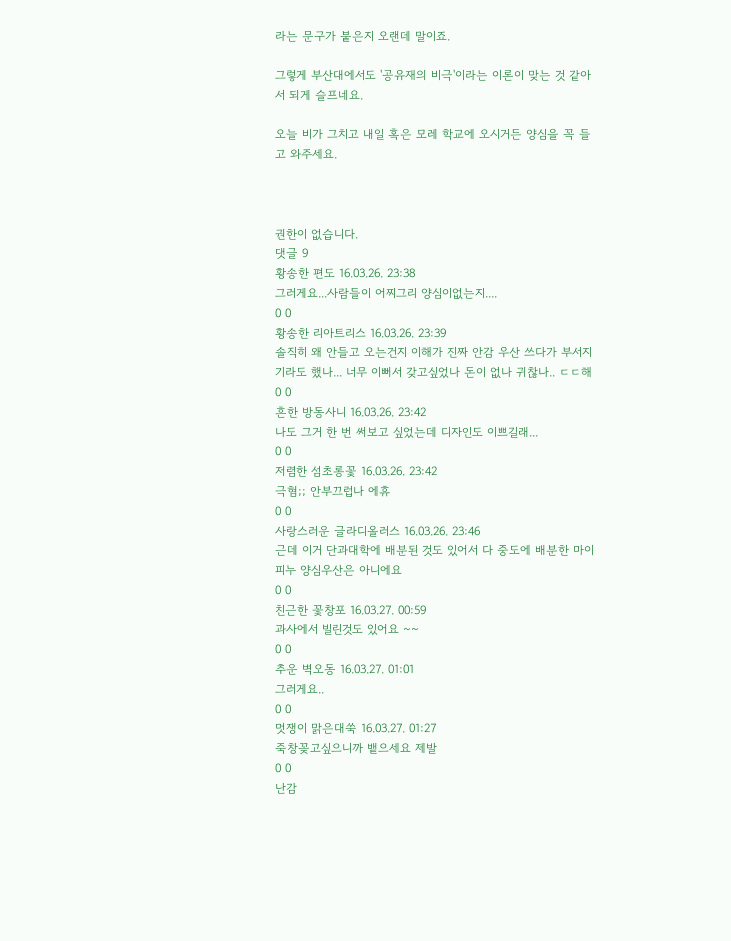라는 문구가 붙은지 오랜데 말이죠.

그렇게 부산대에서도 '공유재의 비극'이라는 이론이 맞는 것 같아서 되게 슬프네요.

오늘 비가 그치고 내일 혹은 모레 학교에 오시거든 양심을 꼭 들고 와주세요.



권한이 없습니다.
댓글 9
황송한 편도 16.03.26. 23:38
그러게요...사람들이 어찌그리 양심이없는지....
0 0
황송한 리아트리스 16.03.26. 23:39
솔직히 왜 안들고 오는건지 이해가 진짜 안감 우산 쓰다가 부서지기라도 했나... 너무 이뻐서 갖고싶었나 돈이 없나 귀찮나.. ㄷㄷ해
0 0
흔한 방동사니 16.03.26. 23:42
나도 그거 한 번 써보고 싶었는데 디자인도 이쁘길래...
0 0
저렴한 섬초롱꽃 16.03.26. 23:42
극혐;; 안부끄럽나 에휴
0 0
사랑스러운 글라디올러스 16.03.26. 23:46
근데 이거 단과대학에 배분된 것도 있어서 다 중도에 배분한 마이피누 양심우산은 아니에요
0 0
친근한 꽃창포 16.03.27. 00:59
과사에서 빌린것도 있어요 ~~
0 0
추운 벽오동 16.03.27. 01:01
그러게요..
0 0
멋쟁이 맑은대쑥 16.03.27. 01:27
죽창꽂고싶으니까 뱉으세요 제발
0 0
난감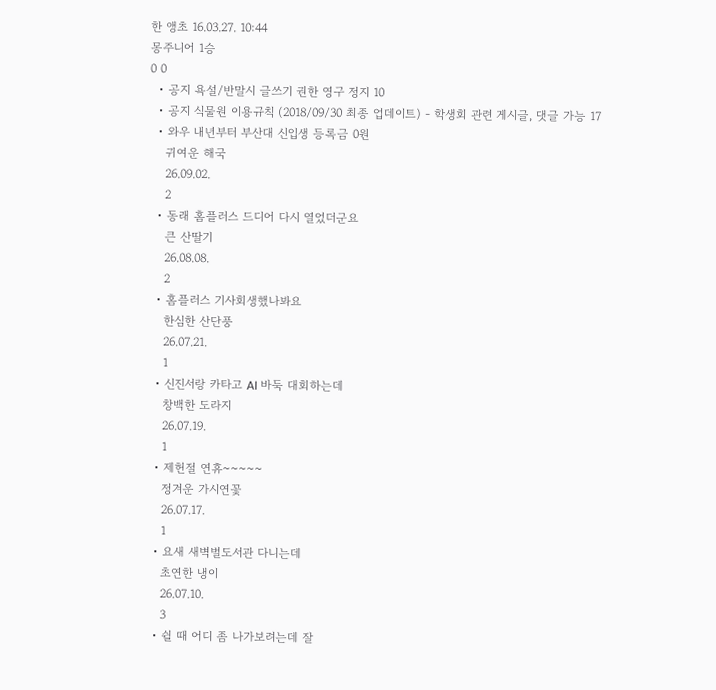한 앵초 16.03.27. 10:44
몽주니어 1승
0 0
  • 공지 욕설/반말시 글쓰기 권한 영구 정지 10
  • 공지 식물원 이용규칙 (2018/09/30 최종 업데이트) - 학생회 관련 게시글, 댓글 가능 17
  • 와우 내년부터 부산대 신입생 등록금 0원
    귀여운 해국
    26.09.02.
    2
  • 동래 홈플러스 드디어 다시 열었더군요
    큰 산딸기
    26.08.08.
    2
  • 홈플러스 기사회생했나봐요
    한심한 산단풍
    26.07.21.
    1
  • 신진서랑 카타고 AI 바둑 대회하는데
    창백한 도라지
    26.07.19.
    1
  • 제헌절 연휴~~~~~
    정겨운 가시연꽃
    26.07.17.
    1
  • 요새 새벽벌도서관 다니는데
    초연한 냉이
    26.07.10.
    3
  • 쉴 때 어디 좀 나가보려는데 잘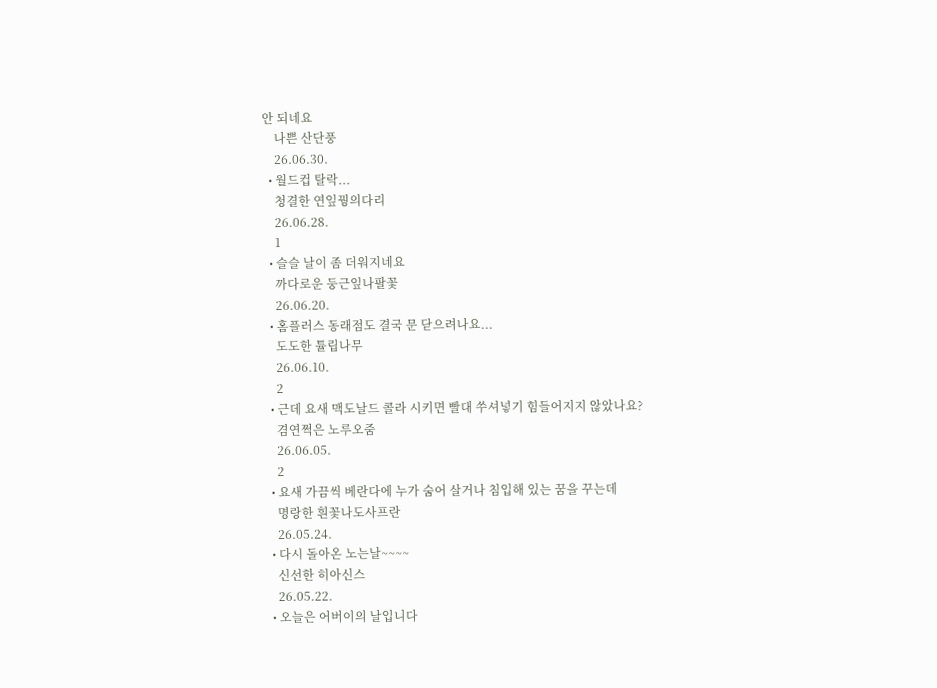안 되네요
    나쁜 산단풍
    26.06.30.
  • 월드컵 탈락...
    청결한 연잎꿩의다리
    26.06.28.
    1
  • 슬슬 날이 좀 더워지네요
    까다로운 둥근잎나팔꽃
    26.06.20.
  • 홈플러스 동래점도 결국 문 닫으려나요...
    도도한 튤립나무
    26.06.10.
    2
  • 근데 요새 맥도날드 콜라 시키면 빨대 쑤셔넣기 힘들어지지 않았나요?
    겸연쩍은 노루오줌
    26.06.05.
    2
  • 요새 가끔씩 베란다에 누가 숨어 살거나 침입해 있는 꿈을 꾸는데
    명랑한 흰꽃나도사프란
    26.05.24.
  • 다시 돌아온 노는날~~~~
    신선한 히아신스
    26.05.22.
  • 오늘은 어버이의 날입니다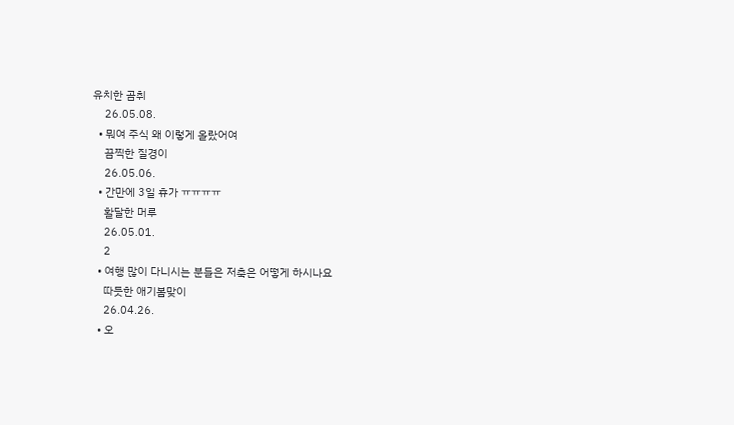유치한 곰취
    26.05.08.
  • 뭐여 주식 왜 이렇게 올랐어여
    끔찍한 질경이
    26.05.06.
  • 간만에 3일 휴가 ㅠㅠㅠㅠ
    활달한 머루
    26.05.01.
    2
  • 여행 많이 다니시는 분들은 저축은 어떻게 하시나요
    따듯한 애기봄맞이
    26.04.26.
  • 오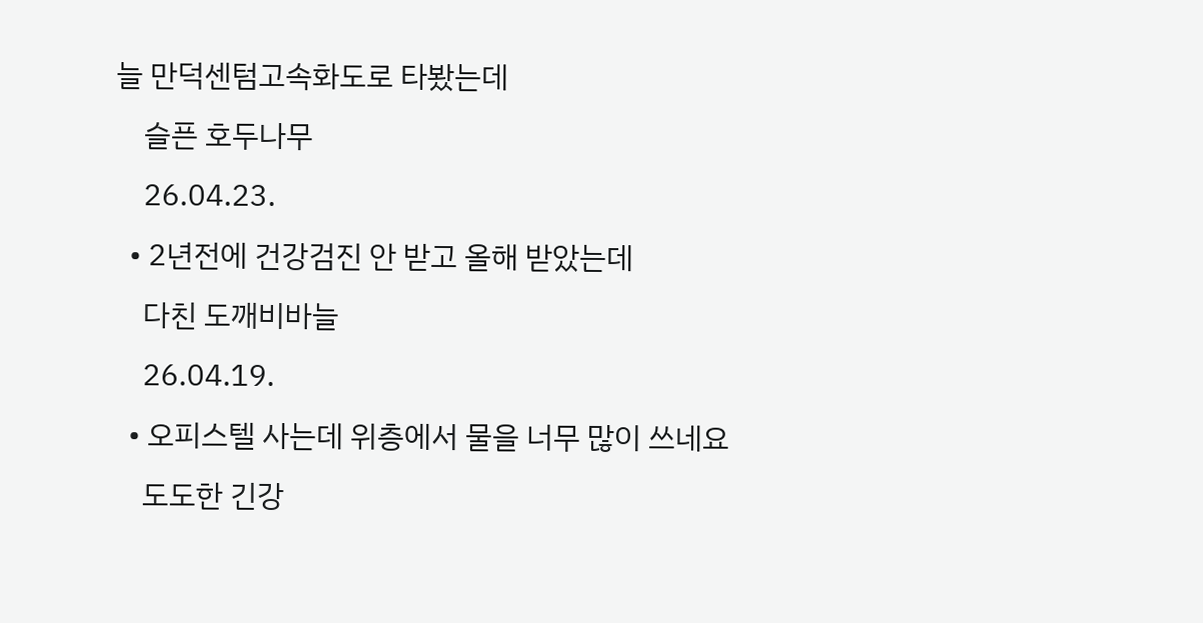늘 만덕센텀고속화도로 타봤는데
    슬픈 호두나무
    26.04.23.
  • 2년전에 건강검진 안 받고 올해 받았는데
    다친 도깨비바늘
    26.04.19.
  • 오피스텔 사는데 위층에서 물을 너무 많이 쓰네요
    도도한 긴강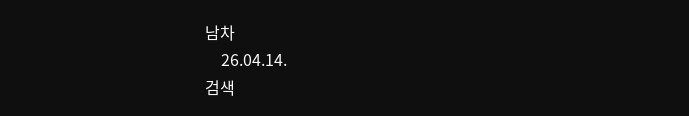남차
    26.04.14.
검색